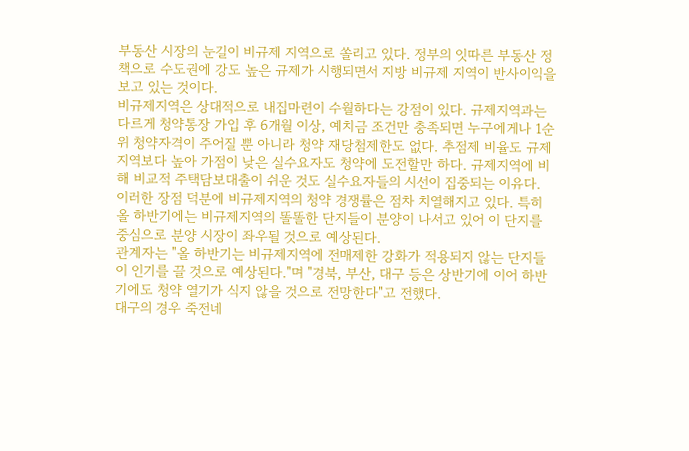부동산 시장의 눈길이 비규제 지역으로 쏠리고 있다. 정부의 잇따른 부동산 정책으로 수도권에 강도 높은 규제가 시행되면서 지방 비규제 지역이 반사이익을 보고 있는 것이다.
비규제지역은 상대적으로 내집마련이 수월하다는 강점이 있다. 규제지역과는 다르게 청약통장 가입 후 6개월 이상, 예치금 조건만 충족되면 누구에게나 1순위 청약자격이 주어질 뿐 아니라 청약 재당첨제한도 없다. 추점제 비율도 규제지역보다 높아 가점이 낮은 실수요자도 청약에 도전할만 하다. 규제지역에 비해 비교적 주택담보대출이 쉬운 것도 실수요자들의 시선이 집중되는 이유다.
이러한 장점 덕분에 비규제지역의 청약 경쟁률은 점차 치열해지고 있다. 특히 올 하반기에는 비규제지역의 똘똘한 단지들이 분양이 나서고 있어 이 단지를 중심으로 분양 시장이 좌우될 것으로 예상된다.
관계자는 "올 하반기는 비규제지역에 전매제한 강화가 적용되지 않는 단지들이 인기를 끌 것으로 예상된다."며 "경북, 부산, 대구 등은 상반기에 이어 하반기에도 청약 열기가 식지 않을 것으로 전망한다"고 전했다.
대구의 경우 죽전네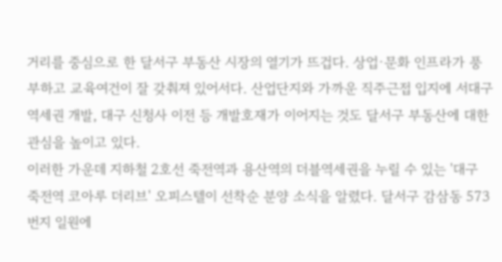거리를 중심으로 한 달서구 부동산 시장의 열기가 뜨겁다. 상업·문화 인프라가 풍부하고 교육여건이 잘 갖춰져 있어서다. 산업단지와 가까운 직주근접 입지에 서대구 역세권 개발, 대구 신청사 이전 등 개발호재가 이어지는 것도 달서구 부동산에 대한 관심을 높이고 있다.
이러한 가운데 지하철 2호선 죽전역과 용산역의 더블역세권을 누릴 수 있는 '대구 죽전역 코아루 더리브' 오피스텔이 선착순 분양 소식을 알렸다. 달서구 감삼동 573번지 일원에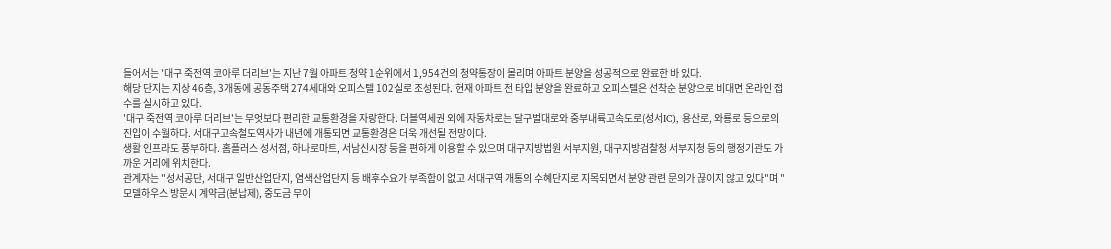들어서는 '대구 죽전역 코아루 더리브'는 지난 7월 아파트 청약 1순위에서 1,954건의 청약통장이 몰리며 아파트 분양을 성공적으로 완료한 바 있다.
해당 단지는 지상 46층, 3개동에 공동주택 274세대와 오피스텔 102실로 조성된다. 현재 아파트 전 타입 분양을 완료하고 오피스텔은 선착순 분양으로 비대면 온라인 접수를 실시하고 있다.
'대구 죽전역 코아루 더리브'는 무엇보다 편리한 교통환경을 자랑한다. 더블역세권 외에 자동차로는 달구벌대로와 중부내륙고속도로(성서IC), 용산로, 와룡로 등으로의 진입이 수월하다. 서대구고속철도역사가 내년에 개통되면 교통환경은 더욱 개선될 전망이다.
생활 인프라도 풍부하다. 홈플러스 성서점, 하나로마트, 서남신시장 등을 편하게 이용할 수 있으며 대구지방법원 서부지원, 대구지방검찰청 서부지청 등의 행정기관도 가까운 거리에 위치한다.
관계자는 "성서공단, 서대구 일반산업단지, 염색산업단지 등 배후수요가 부족함이 없고 서대구역 개통의 수혜단지로 지목되면서 분양 관련 문의가 끊이지 않고 있다"며 "모델하우스 방문시 계약금(분납제), 중도금 무이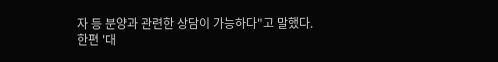자 등 분양과 관련한 상담이 가능하다"고 말했다.
한편 '대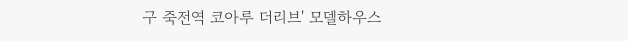구 죽전역 코아루 더리브' 모델하우스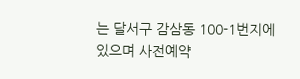는 달서구 감삼동 100-1번지에 있으며 사전예약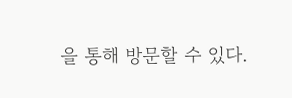을 통해 방문할 수 있다.